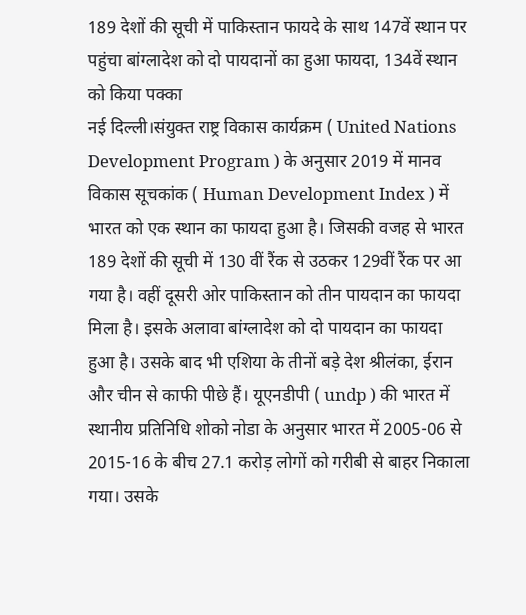189 देशों की सूची में पाकिस्तान फायदे के साथ 147वें स्थान पर पहुंचा बांग्लादेश को दो पायदानों का हुआ फायदा, 134वें स्थान को किया पक्का
नई दिल्ली।संयुक्त राष्ट्र विकास कार्यक्रम ( United Nations Development Program ) के अनुसार 2019 में मानव विकास सूचकांक ( Human Development Index ) में भारत को एक स्थान का फायदा हुआ है। जिसकी वजह से भारत 189 देशों की सूची में 130 वीं रैंक से उठकर 129वीं रैंक पर आ गया है। वहीं दूसरी ओर पाकिस्तान को तीन पायदान का फायदा मिला है। इसके अलावा बांग्लादेश को दो पायदान का फायदा हुआ है। उसके बाद भी एशिया के तीनों बड़े देश श्रीलंका, ईरान और चीन से काफी पीछे हैं। यूएनडीपी ( undp ) की भारत में स्थानीय प्रतिनिधि शोको नोडा के अनुसार भारत में 2005-06 से 2015-16 के बीच 27.1 करोड़ लोगों को गरीबी से बाहर निकाला गया। उसके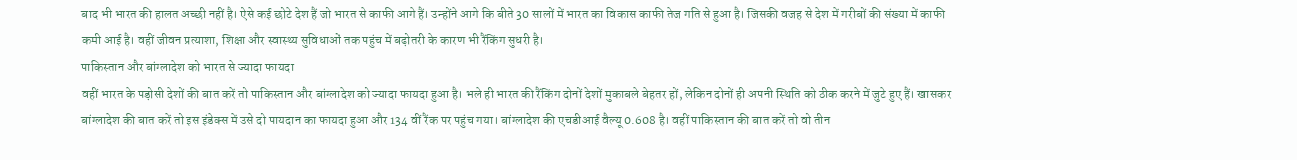बाद भी भारत की हालत अच्छी नहीं है। ऐसे कई छोटे देश हैं जो भारत से काफी आगे हैं। उन्होंने आगे कि बीते 30 सालों में भारत का विकास काफी तेज गति से हुआ है। जिसकी वजह से देश में गरीबों की संख्या में काफी कमी आई है। वहीं जीवन प्रत्याशा, शिक्षा और स्वास्थ्य सुविधाओं तक पहुंच में बढ़ोतरी के कारण भी रैंकिंग सुधरी है।
पाकिस्तान और बांग्लादेश को भारत से ज्यादा फायदा
वहीं भारत के पड़ोसी देशों की बात करें तो पाकिस्तान और बांग्लादेश को ज्यादा फायदा हुआ है। भले ही भारत की रैंकिंग दोनों देशों मुकाबले बेहतर हों, लेकिन दोनों ही अपनी स्थिति को ठीक करने में जुटे हुए हैं। खासकर बांग्लादेश की बात करें तो इस इंडेक्स में उसे दो पायदान का फायदा हुआ और 134 वीं रैंक पर पहुंच गया। बांग्लादेश की एचडीआई वैल्यू 0.608 है। वहीं पाकिस्तान की बात करें तो वो तीन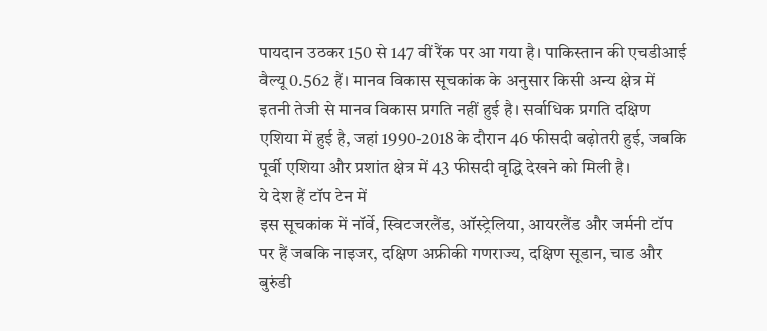पायदान उठकर 150 से 147 वीं रैंक पर आ गया है। पाकिस्तान की एचडीआई वैल्यू 0.562 हैं। मानव विकास सूचकांक के अनुसार किसी अन्य क्षेत्र में इतनी तेजी से मानव विकास प्रगति नहीं हुई है। सर्वाधिक प्रगति दक्षिण एशिया में हुई है, जहां 1990-2018 के दौरान 46 फीसदी बढ़ोतरी हुई, जबकि पूर्वी एशिया और प्रशांत क्षेत्र में 43 फीसदी वृद्धि देखने को मिली है।
ये देश हैं टॉप टेन में
इस सूचकांक में नॉर्वे, स्विटजरलैंड, ऑस्ट्रेलिया, आयरलैंड और जर्मनी टॉप पर हैं जबकि नाइजर, दक्षिण अफ्रीकी गणराज्य, दक्षिण सूडान, चाड और बुरुंडी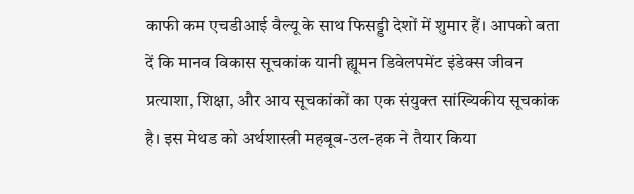काफी कम एचडीआई वैल्यू के साथ फिसड्डी देशों में शुमार हैं। आपको बता दें कि मानव विकास सूचकांक यानी ह्यूमन डिवेलपमेंट इंडेक्स जीवन प्रत्याशा, शिक्षा, और आय सूचकांकों का एक संयुक्त सांख्यिकीय सूचकांक है। इस मेथड को अर्थशास्त्री महबूब-उल-हक ने तैयार किया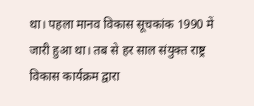था। पहला मानव विकास सूचकांक 1990 में जारी हुआ था। तब से हर साल संयुक्त राष्ट्र विकास कार्यक्रम द्वारा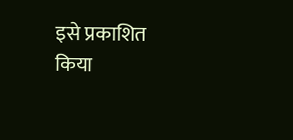इसे प्रकाशित किया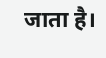जाता है।